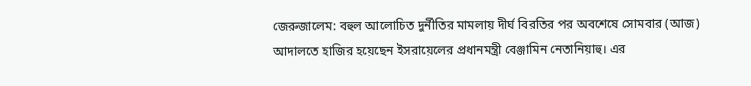জেরুজালেম: বহুল আলোচিত দুর্নীতির মামলায় দীর্ঘ বিরতির পর অবশেষে সোমবার (আজ) আদালতে হাজির হয়েছেন ইসরায়েলের প্রধানমন্ত্রী বেঞ্জামিন নেতানিয়াহু। এর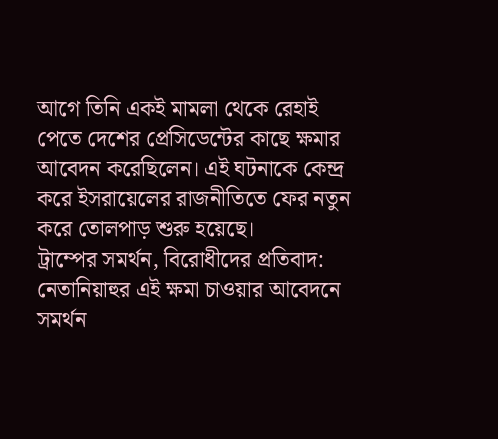আগে তিনি একই মামলা থেকে রেহাই পেতে দেশের প্রেসিডেন্টের কাছে ক্ষমার আবেদন করেছিলেন। এই ঘটনাকে কেন্দ্র করে ইসরায়েলের রাজনীতিতে ফের নতুন করে তোলপাড় শুরু হয়েছে।
ট্রাম্পের সমর্থন, বিরোধীদের প্রতিবাদ: নেতানিয়াহুর এই ক্ষমা চাওয়ার আবেদনে সমর্থন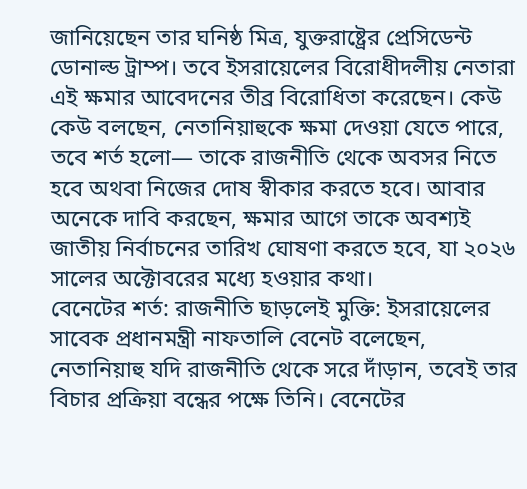জানিয়েছেন তার ঘনিষ্ঠ মিত্র, যুক্তরাষ্ট্রের প্রেসিডেন্ট ডোনাল্ড ট্রাম্প। তবে ইসরায়েলের বিরোধীদলীয় নেতারা এই ক্ষমার আবেদনের তীব্র বিরোধিতা করেছেন। কেউ কেউ বলছেন, নেতানিয়াহুকে ক্ষমা দেওয়া যেতে পারে, তবে শর্ত হলো— তাকে রাজনীতি থেকে অবসর নিতে হবে অথবা নিজের দোষ স্বীকার করতে হবে। আবার অনেকে দাবি করছেন, ক্ষমার আগে তাকে অবশ্যই জাতীয় নির্বাচনের তারিখ ঘোষণা করতে হবে, যা ২০২৬ সালের অক্টোবরের মধ্যে হওয়ার কথা।
বেনেটের শর্ত: রাজনীতি ছাড়লেই মুক্তি: ইসরায়েলের সাবেক প্রধানমন্ত্রী নাফতালি বেনেট বলেছেন, নেতানিয়াহু যদি রাজনীতি থেকে সরে দাঁড়ান, তবেই তার বিচার প্রক্রিয়া বন্ধের পক্ষে তিনি। বেনেটের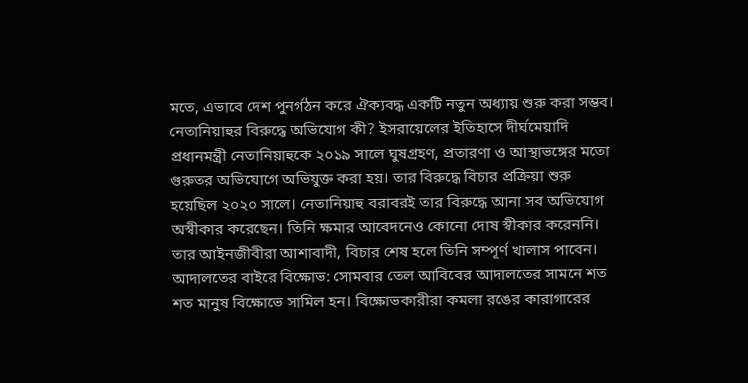মতে, এভাবে দেশ পুনর্গঠন করে ঐক্যবদ্ধ একটি নতুন অধ্যায় শুরু করা সম্ভব।
নেতানিয়াহুর বিরুদ্ধে অভিযোগ কী? ইসরায়েলের ইতিহাসে দীর্ঘমেয়াদি প্রধানমন্ত্রী নেতানিয়াহুকে ২০১৯ সালে ঘুষগ্রহণ, প্রতারণা ও আস্থাভঙ্গের মতো গুরুতর অভিযোগে অভিযুক্ত করা হয়। তার বিরুদ্ধে বিচার প্রক্রিয়া শুরু হয়েছিল ২০২০ সালে। নেতানিয়াহু বরাবরই তার বিরুদ্ধে আনা সব অভিযোগ অস্বীকার করেছেন। তিনি ক্ষমার আবেদনেও কোনো দোষ স্বীকার করেননি। তার আইনজীবীরা আশাবাদী, বিচার শেষ হলে তিনি সম্পূর্ণ খালাস পাবেন।
আদালতের বাইরে বিক্ষোভ: সোমবার তেল আবিবের আদালতের সামনে শত শত মানুষ বিক্ষোভে সামিল হন। বিক্ষোভকারীরা কমলা রঙের কারাগারের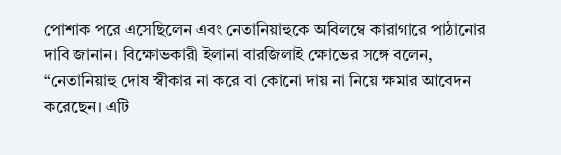পোশাক পরে এসেছিলেন এবং নেতানিয়াহুকে অবিলম্বে কারাগারে পাঠানোর দাবি জানান। বিক্ষোভকারী ইলানা বারজিলাই ক্ষোভের সঙ্গে বলেন, “নেতানিয়াহু দোষ স্বীকার না করে বা কোনো দায় না নিয়ে ক্ষমার আবেদন করেছেন। এটি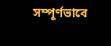সম্পূর্ণভাবে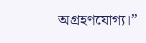অগ্রহণযোগ্য।”